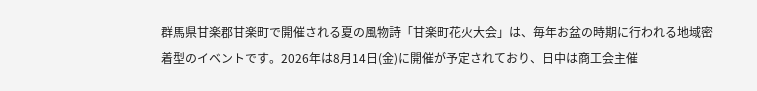群馬県甘楽郡甘楽町で開催される夏の風物詩「甘楽町花火大会」は、毎年お盆の時期に行われる地域密着型のイベントです。2026年は8月14日(金)に開催が予定されており、日中は商工会主催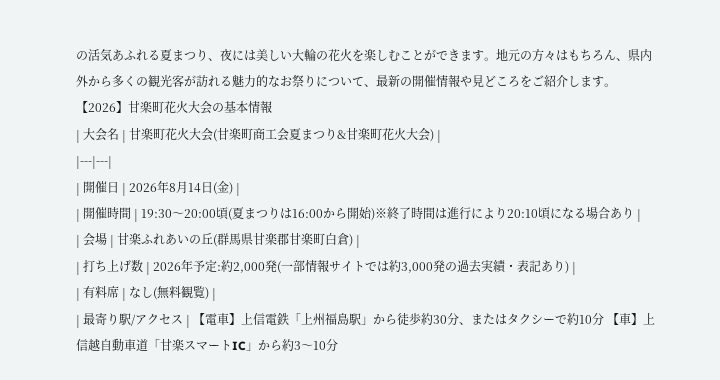の活気あふれる夏まつり、夜には美しい大輪の花火を楽しむことができます。地元の方々はもちろん、県内外から多くの観光客が訪れる魅力的なお祭りについて、最新の開催情報や見どころをご紹介します。
【2026】甘楽町花火大会の基本情報
| 大会名 | 甘楽町花火大会(甘楽町商工会夏まつり&甘楽町花火大会) |
|---|---|
| 開催日 | 2026年8月14日(金) |
| 開催時間 | 19:30〜20:00頃(夏まつりは16:00から開始)※終了時間は進行により20:10頃になる場合あり |
| 会場 | 甘楽ふれあいの丘(群馬県甘楽郡甘楽町白倉) |
| 打ち上げ数 | 2026年予定:約2,000発(一部情報サイトでは約3,000発の過去実績・表記あり) |
| 有料席 | なし(無料観覧) |
| 最寄り駅/アクセス | 【電車】上信電鉄「上州福島駅」から徒歩約30分、またはタクシーで約10分 【車】上信越自動車道「甘楽スマートIC」から約3〜10分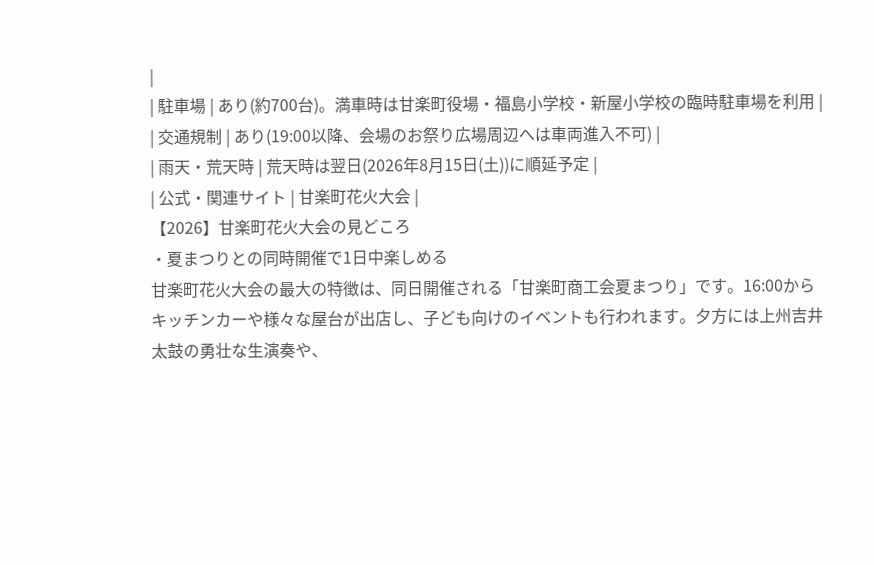|
| 駐車場 | あり(約700台)。満車時は甘楽町役場・福島小学校・新屋小学校の臨時駐車場を利用 |
| 交通規制 | あり(19:00以降、会場のお祭り広場周辺へは車両進入不可) |
| 雨天・荒天時 | 荒天時は翌日(2026年8月15日(土))に順延予定 |
| 公式・関連サイト | 甘楽町花火大会 |
【2026】甘楽町花火大会の見どころ
・夏まつりとの同時開催で1日中楽しめる
甘楽町花火大会の最大の特徴は、同日開催される「甘楽町商工会夏まつり」です。16:00からキッチンカーや様々な屋台が出店し、子ども向けのイベントも行われます。夕方には上州吉井太鼓の勇壮な生演奏や、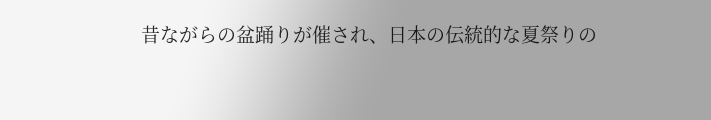昔ながらの盆踊りが催され、日本の伝統的な夏祭りの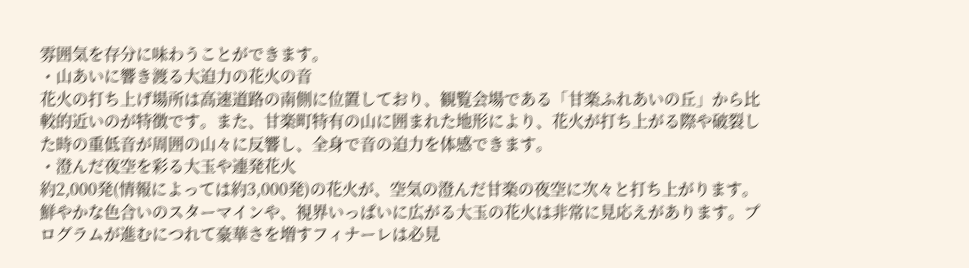雰囲気を存分に味わうことができます。
・山あいに響き渡る大迫力の花火の音
花火の打ち上げ場所は高速道路の南側に位置しており、観覧会場である「甘楽ふれあいの丘」から比較的近いのが特徴です。また、甘楽町特有の山に囲まれた地形により、花火が打ち上がる際や破裂した時の重低音が周囲の山々に反響し、全身で音の迫力を体感できます。
・澄んだ夜空を彩る大玉や連発花火
約2,000発(情報によっては約3,000発)の花火が、空気の澄んだ甘楽の夜空に次々と打ち上がります。鮮やかな色合いのスターマインや、視界いっぱいに広がる大玉の花火は非常に見応えがあります。プログラムが進むにつれて豪華さを増すフィナーレは必見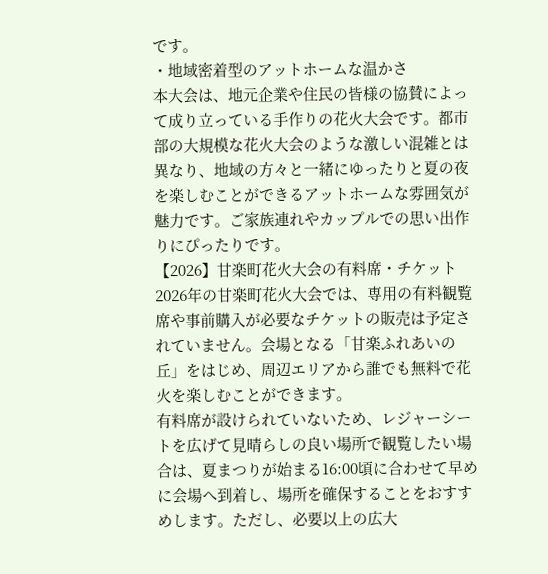です。
・地域密着型のアットホームな温かさ
本大会は、地元企業や住民の皆様の協賛によって成り立っている手作りの花火大会です。都市部の大規模な花火大会のような激しい混雑とは異なり、地域の方々と一緒にゆったりと夏の夜を楽しむことができるアットホームな雰囲気が魅力です。ご家族連れやカップルでの思い出作りにぴったりです。
【2026】甘楽町花火大会の有料席・チケット
2026年の甘楽町花火大会では、専用の有料観覧席や事前購入が必要なチケットの販売は予定されていません。会場となる「甘楽ふれあいの丘」をはじめ、周辺エリアから誰でも無料で花火を楽しむことができます。
有料席が設けられていないため、レジャーシートを広げて見晴らしの良い場所で観覧したい場合は、夏まつりが始まる16:00頃に合わせて早めに会場へ到着し、場所を確保することをおすすめします。ただし、必要以上の広大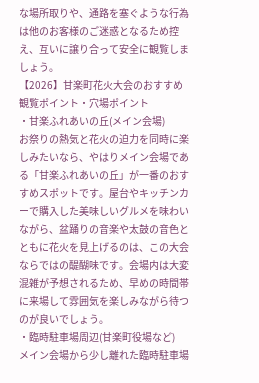な場所取りや、通路を塞ぐような行為は他のお客様のご迷惑となるため控え、互いに譲り合って安全に観覧しましょう。
【2026】甘楽町花火大会のおすすめ観覧ポイント・穴場ポイント
・甘楽ふれあいの丘(メイン会場)
お祭りの熱気と花火の迫力を同時に楽しみたいなら、やはりメイン会場である「甘楽ふれあいの丘」が一番のおすすめスポットです。屋台やキッチンカーで購入した美味しいグルメを味わいながら、盆踊りの音楽や太鼓の音色とともに花火を見上げるのは、この大会ならではの醍醐味です。会場内は大変混雑が予想されるため、早めの時間帯に来場して雰囲気を楽しみながら待つのが良いでしょう。
・臨時駐車場周辺(甘楽町役場など)
メイン会場から少し離れた臨時駐車場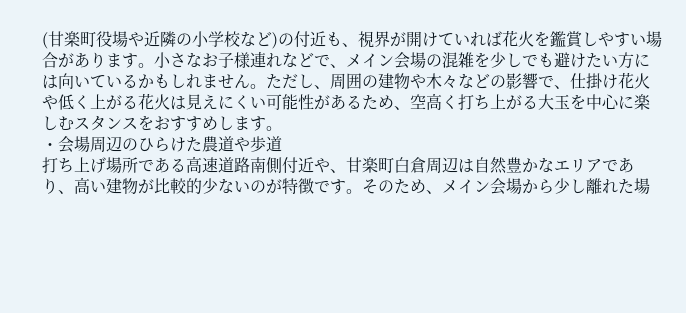(甘楽町役場や近隣の小学校など)の付近も、視界が開けていれば花火を鑑賞しやすい場合があります。小さなお子様連れなどで、メイン会場の混雑を少しでも避けたい方には向いているかもしれません。ただし、周囲の建物や木々などの影響で、仕掛け花火や低く上がる花火は見えにくい可能性があるため、空高く打ち上がる大玉を中心に楽しむスタンスをおすすめします。
・会場周辺のひらけた農道や歩道
打ち上げ場所である高速道路南側付近や、甘楽町白倉周辺は自然豊かなエリアであり、高い建物が比較的少ないのが特徴です。そのため、メイン会場から少し離れた場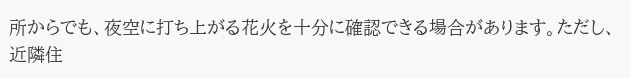所からでも、夜空に打ち上がる花火を十分に確認できる場合があります。ただし、近隣住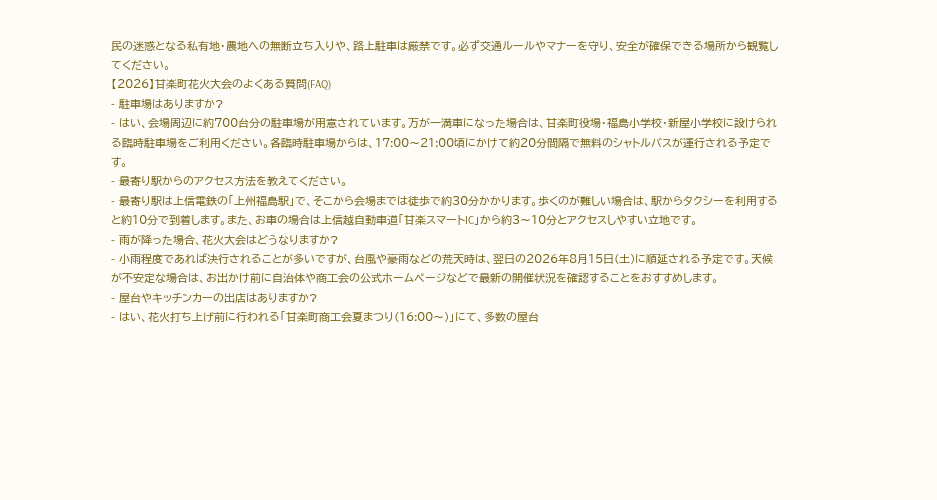民の迷惑となる私有地・農地への無断立ち入りや、路上駐車は厳禁です。必ず交通ルールやマナーを守り、安全が確保できる場所から観覧してください。
【2026】甘楽町花火大会のよくある質問(FAQ)
- 駐車場はありますか?
- はい、会場周辺に約700台分の駐車場が用意されています。万が一満車になった場合は、甘楽町役場・福島小学校・新屋小学校に設けられる臨時駐車場をご利用ください。各臨時駐車場からは、17:00〜21:00頃にかけて約20分間隔で無料のシャトルバスが運行される予定です。
- 最寄り駅からのアクセス方法を教えてください。
- 最寄り駅は上信電鉄の「上州福島駅」で、そこから会場までは徒歩で約30分かかります。歩くのが難しい場合は、駅からタクシーを利用すると約10分で到着します。また、お車の場合は上信越自動車道「甘楽スマートIC」から約3〜10分とアクセスしやすい立地です。
- 雨が降った場合、花火大会はどうなりますか?
- 小雨程度であれば決行されることが多いですが、台風や豪雨などの荒天時は、翌日の2026年8月15日(土)に順延される予定です。天候が不安定な場合は、お出かけ前に自治体や商工会の公式ホームページなどで最新の開催状況を確認することをおすすめします。
- 屋台やキッチンカーの出店はありますか?
- はい、花火打ち上げ前に行われる「甘楽町商工会夏まつり(16:00〜)」にて、多数の屋台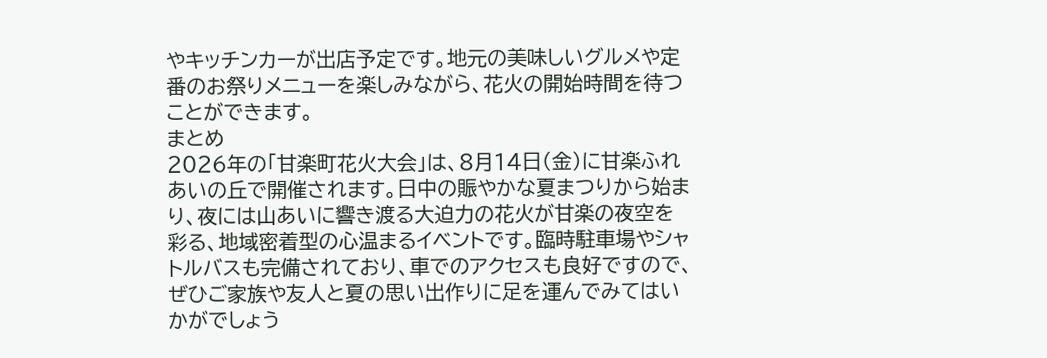やキッチンカーが出店予定です。地元の美味しいグルメや定番のお祭りメニューを楽しみながら、花火の開始時間を待つことができます。
まとめ
2026年の「甘楽町花火大会」は、8月14日(金)に甘楽ふれあいの丘で開催されます。日中の賑やかな夏まつりから始まり、夜には山あいに響き渡る大迫力の花火が甘楽の夜空を彩る、地域密着型の心温まるイベントです。臨時駐車場やシャトルバスも完備されており、車でのアクセスも良好ですので、ぜひご家族や友人と夏の思い出作りに足を運んでみてはいかがでしょう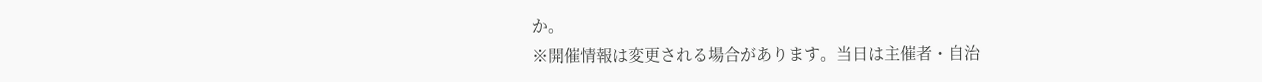か。
※開催情報は変更される場合があります。当日は主催者・自治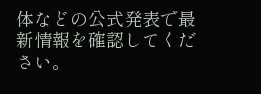体などの公式発表で最新情報を確認してください。